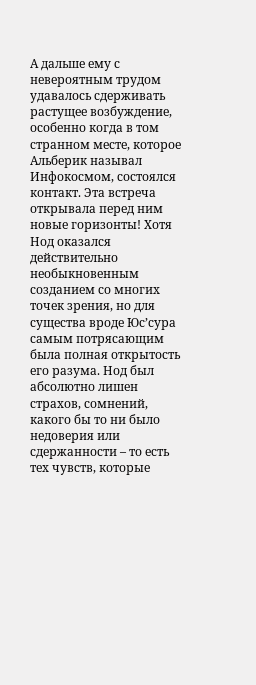А дальше ему с невероятным трудом удавалось сдерживать растущее возбуждение, особенно когда в том странном месте, которое Альберик называл Инфокосмом, состоялся контакт. Эта встреча открывала перед ним новые горизонты! Хотя Нод оказался действительно необыкновенным созданием со многих точек зрения, но для существа вроде Юс’сура самым потрясающим была полная открытость его разума. Нод был абсолютно лишен страхов, сомнений, какого бы то ни было недоверия или сдержанности – то есть тех чувств, которые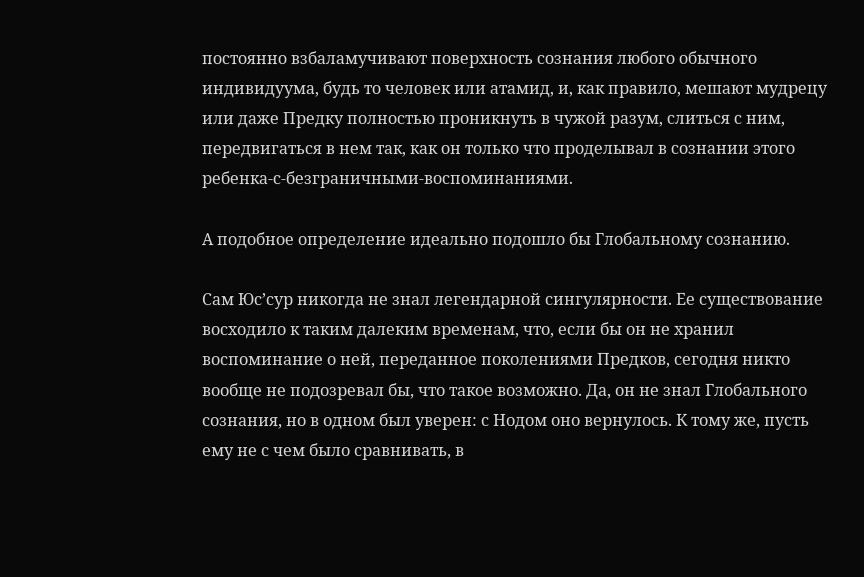постоянно взбаламучивают поверхность сознания любого обычного индивидуума, будь то человек или атамид, и, как правило, мешают мудрецу или даже Предку полностью проникнуть в чужой разум, слиться с ним, передвигаться в нем так, как он только что проделывал в сознании этого ребенка-с-безграничными-воспоминаниями.

А подобное определение идеально подошло бы Глобальному сознанию.

Сам Юс’сур никогда не знал легендарной сингулярности. Ее существование восходило к таким далеким временам, что, если бы он не хранил воспоминание о ней, переданное поколениями Предков, сегодня никто вообще не подозревал бы, что такое возможно. Да, он не знал Глобального сознания, но в одном был уверен: с Нодом оно вернулось. К тому же, пусть ему не с чем было сравнивать, в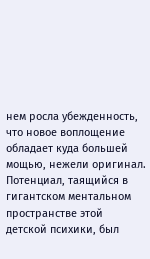нем росла убежденность, что новое воплощение обладает куда большей мощью, нежели оригинал. Потенциал, таящийся в гигантском ментальном пространстве этой детской психики, был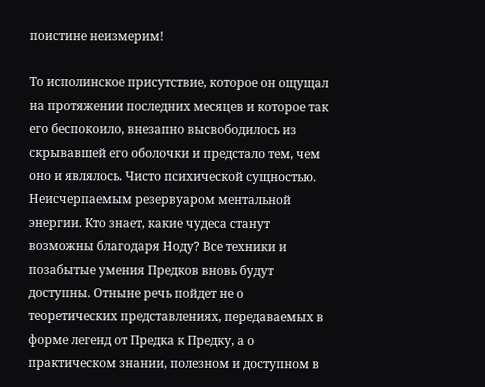поистине неизмерим!

То исполинское присутствие, которое он ощущал на протяжении последних месяцев и которое так его беспокоило, внезапно высвободилось из скрывавшей его оболочки и предстало тем, чем оно и являлось. Чисто психической сущностью. Неисчерпаемым резервуаром ментальной энергии. Кто знает, какие чудеса станут возможны благодаря Ноду? Все техники и позабытые умения Предков вновь будут доступны. Отныне речь пойдет не о теоретических представлениях, передаваемых в форме легенд от Предка к Предку, а о практическом знании, полезном и доступном в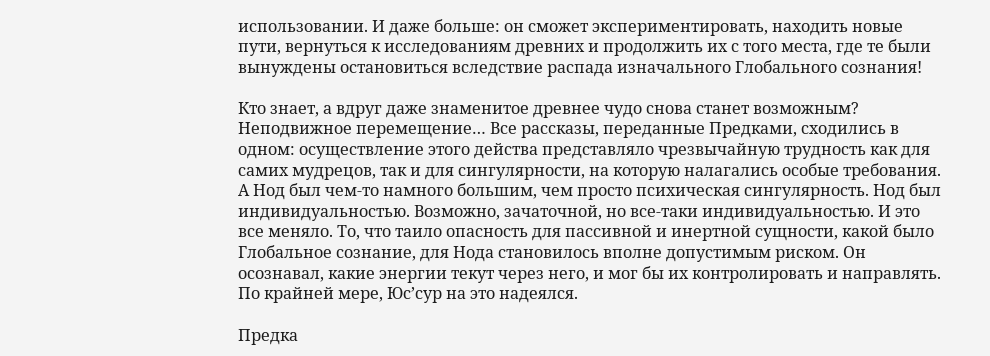использовании. И даже больше: он сможет экспериментировать, находить новые пути, вернуться к исследованиям древних и продолжить их с того места, где те были вынуждены остановиться вследствие распада изначального Глобального сознания!

Кто знает, а вдруг даже знаменитое древнее чудо снова станет возможным? Неподвижное перемещение… Все рассказы, переданные Предками, сходились в одном: осуществление этого действа представляло чрезвычайную трудность как для самих мудрецов, так и для сингулярности, на которую налагались особые требования. А Нод был чем-то намного большим, чем просто психическая сингулярность. Нод был индивидуальностью. Возможно, зачаточной, но все-таки индивидуальностью. И это все меняло. То, что таило опасность для пассивной и инертной сущности, какой было Глобальное сознание, для Нода становилось вполне допустимым риском. Он осознавал, какие энергии текут через него, и мог бы их контролировать и направлять. По крайней мере, Юс’сур на это надеялся.

Предка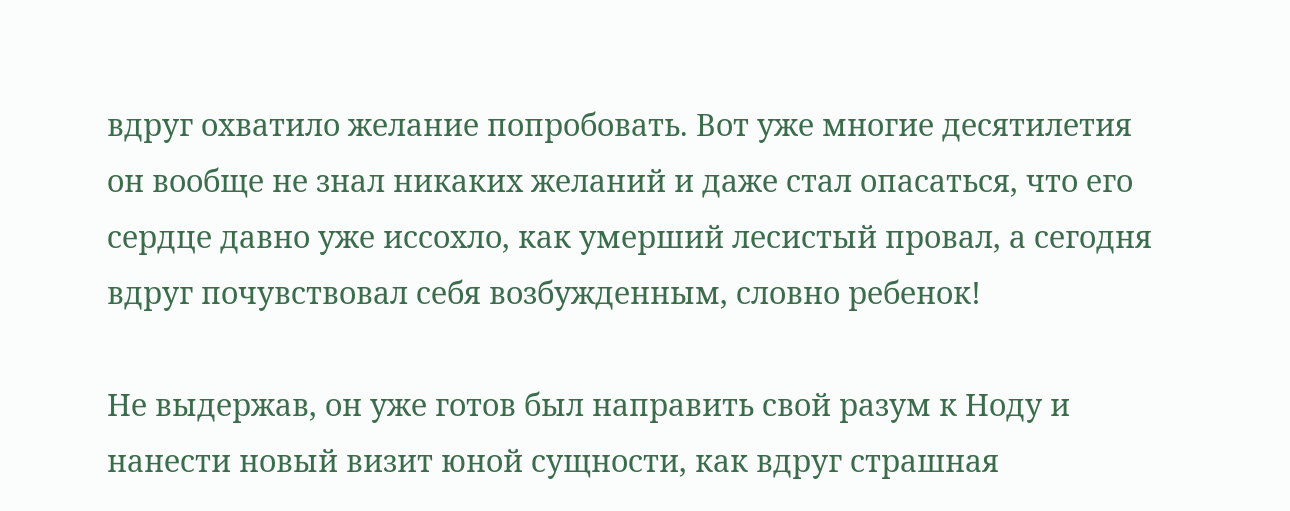вдруг охватило желание попробовать. Вот уже многие десятилетия он вообще не знал никаких желаний и даже стал опасаться, что его сердце давно уже иссохло, как умерший лесистый провал, а сегодня вдруг почувствовал себя возбужденным, словно ребенок!

Не выдержав, он уже готов был направить свой разум к Ноду и нанести новый визит юной сущности, как вдруг страшная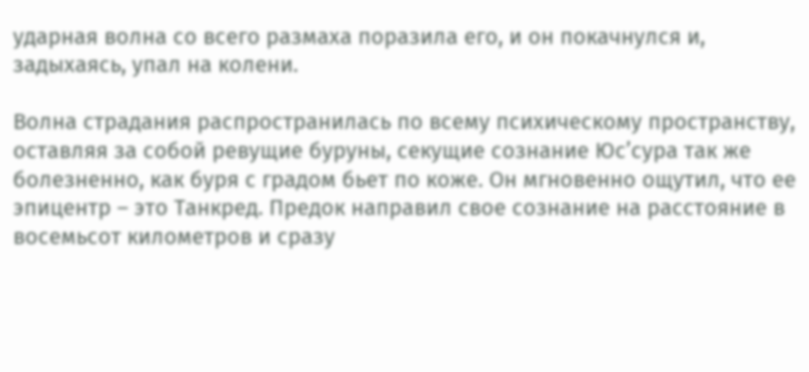ударная волна со всего размаха поразила его, и он покачнулся и, задыхаясь, упал на колени.

Волна страдания распространилась по всему психическому пространству, оставляя за собой ревущие буруны, секущие сознание Юс’сура так же болезненно, как буря с градом бьет по коже. Он мгновенно ощутил, что ее эпицентр – это Танкред. Предок направил свое сознание на расстояние в восемьсот километров и сразу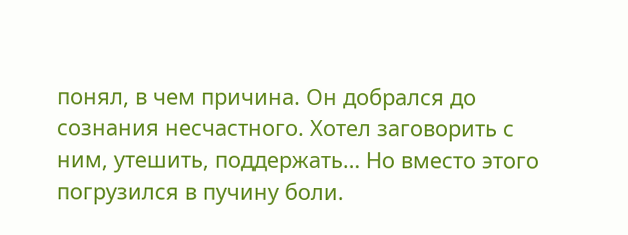понял, в чем причина. Он добрался до сознания несчастного. Хотел заговорить с ним, утешить, поддержать… Но вместо этого погрузился в пучину боли.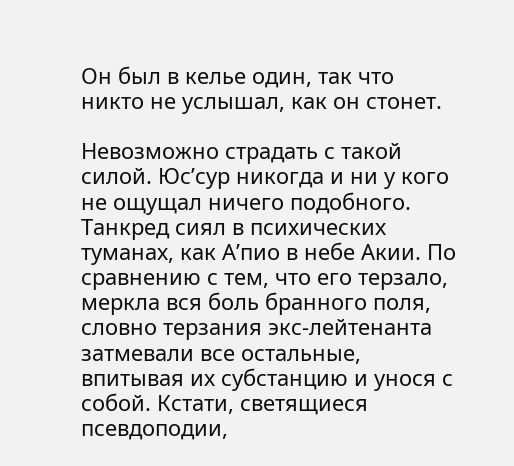Он был в келье один, так что никто не услышал, как он стонет.

Невозможно страдать с такой силой. Юс’сур никогда и ни у кого не ощущал ничего подобного. Танкред сиял в психических туманах, как А’пио в небе Акии. По сравнению с тем, что его терзало, меркла вся боль бранного поля, словно терзания экс-лейтенанта затмевали все остальные, впитывая их субстанцию и унося с собой. Кстати, светящиеся псевдоподии,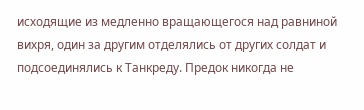исходящие из медленно вращающегося над равниной вихря, один за другим отделялись от других солдат и подсоединялись к Танкреду. Предок никогда не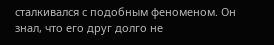сталкивался с подобным феноменом. Он знал, что его друг долго не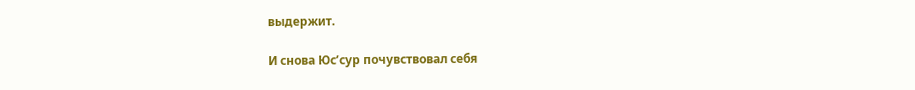выдержит.

И снова Юс’сур почувствовал себя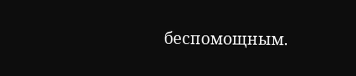беспомощным.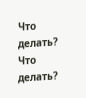Что делать? Что делать?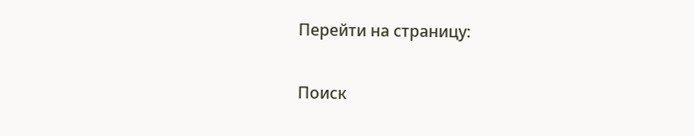Перейти на страницу:

Поиск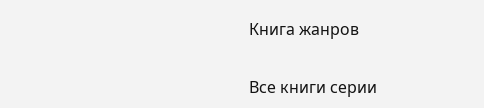Книга жанров

Все книги серии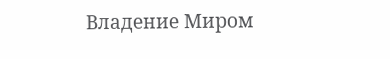Владение Миром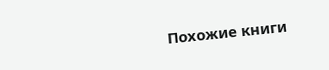Похожие книги